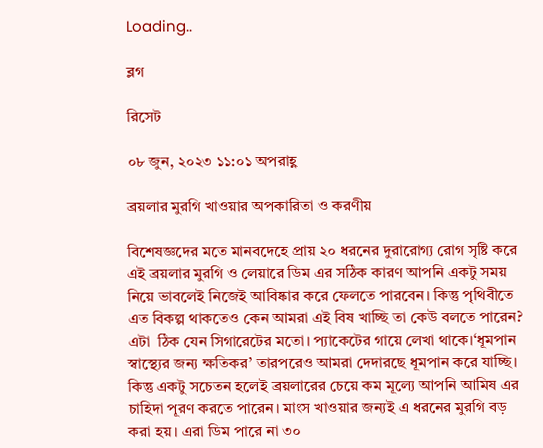Loading..

ব্লগ

রিসেট

০৮ জুন, ২০২৩ ১১:০১ অপরাহ্ণ

ব্রয়লার মুরগি খাওয়ার অপকারিতা ও করণীয়

বিশেষজ্ঞদের মতে মানবদেহে প্রায় ২০ ধরনের দুরারোগ্য রোগ সৃষ্টি করে এই ব্রয়লার মুরগি ও লেয়ারে ডিম এর সঠিক কারণ আপনি একটু সময় নিয়ে ভাবলেই নিজেই আবিষ্কার করে ফেলতে পারবেন। কিন্তু পৃথিবীতে এত বিকল্প থাকতেও কেন আমরা এই বিষ খাচ্ছি তা কেউ বলতে পারেন? এটা  ঠিক যেন সিগারেটের মতো। প্যাকেটের গায়ে লেখা থাকে।‘ধূমপান স্বাস্থ্যের জন্য ক্ষতিকর’ তারপরেও আমরা দেদারছে ধূমপান করে যাচ্ছি। কিন্তু একটু সচেতন হলেই ব্রয়লারের চেয়ে কম মূল্যে আপনি আমিষ এর চাহিদা পূরণ করতে পারেন। মাংস খাওয়ার জন্যই এ ধরনের মুরগি বড় করা হয়। এরা ডিম পারে না ৩০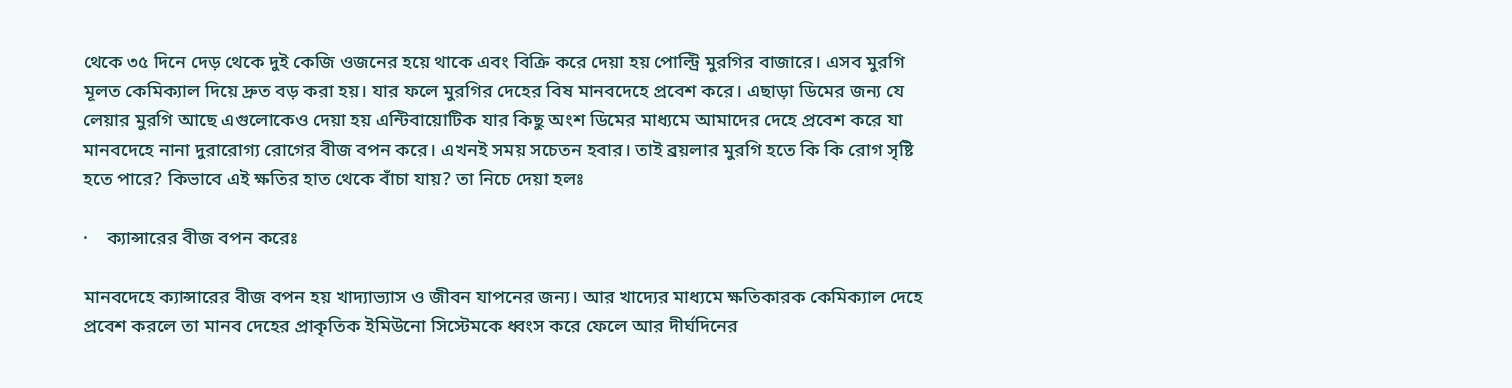থেকে ৩৫ দিনে দেড় থেকে দুই কেজি ওজনের হয়ে থাকে এবং বিক্রি করে দেয়া হয় পোল্ট্রি মুরগির বাজারে। এসব মুরগি মূলত কেমিক্যাল দিয়ে দ্রুত বড় করা হয়। যার ফলে মুরগির দেহের বিষ মানবদেহে প্রবেশ করে। এছাড়া ডিমের জন্য যে লেয়ার মুরগি আছে এগুলোকেও দেয়া হয় এন্টিবায়োটিক যার কিছু অংশ ডিমের মাধ্যমে আমাদের দেহে প্রবেশ করে যা মানবদেহে নানা দুরারোগ্য রোগের বীজ বপন করে। এখনই সময় সচেতন হবার। তাই ব্রয়লার মুরগি হতে কি কি রোগ সৃষ্টি হতে পারে? কিভাবে এই ক্ষতির হাত থেকে বাঁচা যায়? তা নিচে দেয়া হলঃ

·    ক্যান্সারের বীজ বপন করেঃ

মানবদেহে ক্যান্সারের বীজ বপন হয় খাদ্যাভ্যাস ও জীবন যাপনের জন্য। আর খাদ্যের মাধ্যমে ক্ষতিকারক কেমিক্যাল দেহে প্রবেশ করলে তা মানব দেহের প্রাকৃতিক ইমিউনো সিস্টেমকে ধ্বংস করে ফেলে আর দীর্ঘদিনের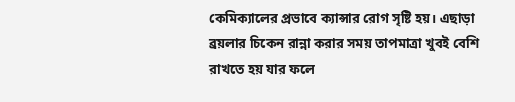কেমিক্যালের প্রভাবে ক্যান্সার রোগ সৃষ্টি হয়। এছাড়া ব্রয়লার চিকেন রান্না করার সময় তাপমাত্রা খুবই বেশি রাখতে হয় যার ফলে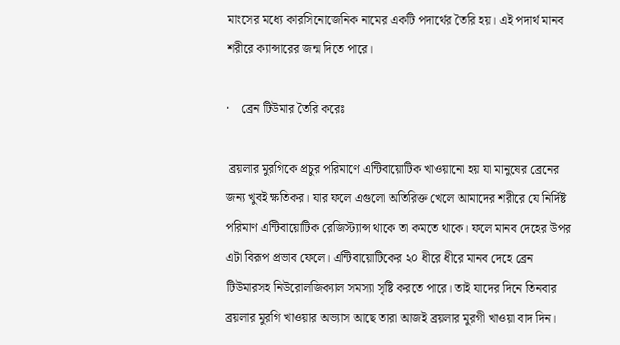মাংসের মধ্যে কারসিনোজেনিক নামের একটি পদার্থের তৈরি হয়। এই পদার্থ মানব শরীরে ক্যান্সারের জন্ম দিতে পারে।

·    ব্রেন টিউমার তৈরি করেঃ

 ব্রয়লার মুরগিকে প্রচুর পরিমাণে এন্টিবায়োটিক খাওয়ানো হয় যা মানুষের ব্রেনের জন্য খুবই ক্ষতিকর। যার ফলে এগুলো অতিরিক্ত খেলে আমাদের শরীরে যে নির্দিষ্ট পরিমাণ এন্টিবায়োটিক রেজিস্ট্যান্স থাকে তা কমতে থাকে। ফলে মানব দেহের উপর এটা বিরূপ প্রভাব ফেলে। এন্টিবায়োটিকের ২০ ধীরে ধীরে মানব দেহে ব্রেন টিউমারসহ নিউরোলজিক্যাল সমস্যা সৃষ্টি করতে পারে। তাই যাদের দিনে তিনবার ব্রয়লার মুরগি খাওয়ার অভ্যাস আছে তারা আজই ব্রয়লার মুরগী খাওয়া বাদ দিন।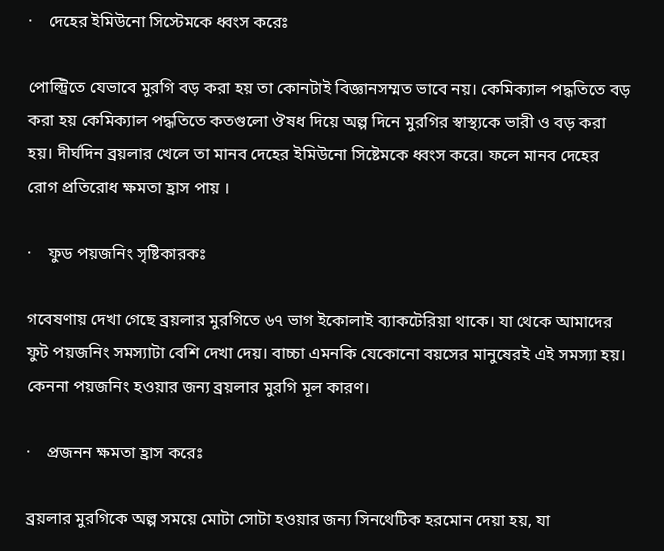·    দেহের ইমিউনো সিস্টেমকে ধ্বংস করেঃ

পোল্ট্রিতে যেভাবে মুরগি বড় করা হয় তা কোনটাই বিজ্ঞানসম্মত ভাবে নয়। কেমিক্যাল পদ্ধতিতে বড় করা হয় কেমিক্যাল পদ্ধতিতে কতগুলো ঔষধ দিয়ে অল্প দিনে মুরগির স্বাস্থ্যকে ভারী ও বড় করা হয়। দীর্ঘদিন ব্রয়লার খেলে তা মানব দেহের ইমিউনো সিষ্টেমকে ধ্বংস করে। ফলে মানব দেহের রোগ প্রতিরোধ ক্ষমতা হ্রাস পায় ।

·    ফুড পয়জনিং সৃষ্টিকারকঃ

গবেষণায় দেখা গেছে ব্রয়লার মুরগিতে ৬৭ ভাগ ইকোলাই ব্যাকটেরিয়া থাকে। যা থেকে আমাদের ফুট পয়জনিং সমস্যাটা বেশি দেখা দেয়। বাচ্চা এমনকি যেকোনো বয়সের মানুষেরই এই সমস্যা হয়। কেননা পয়জনিং হওয়ার জন্য ব্রয়লার মুরগি মূল কারণ।

·    প্রজনন ক্ষমতা হ্রাস করেঃ

ব্রয়লার মুরগিকে অল্প সময়ে মোটা সোটা হওয়ার জন্য সিনথেটিক হরমোন দেয়া হয়, যা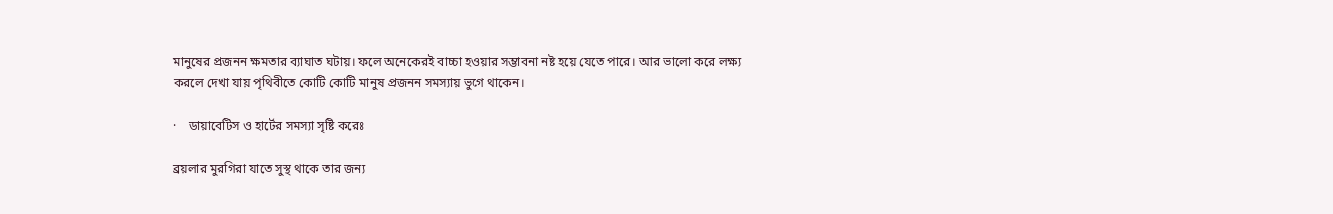মানুষের প্রজনন ক্ষমতার ব্যাঘাত ঘটায়। ফলে অনেকেরই বাচ্চা হওয়ার সম্ভাবনা নষ্ট হয়ে যেতে পারে। আর ভালো করে লক্ষ্য করলে দেখা যায় পৃথিবীতে কোটি কোটি মানুষ প্রজনন সমস্যায় ভুগে থাকেন।

·    ডায়াবেটিস ও হার্টের সমস্যা সৃষ্টি করেঃ

ব্রয়লার মুরগিরা যাতে সুস্থ থাকে তার জন্য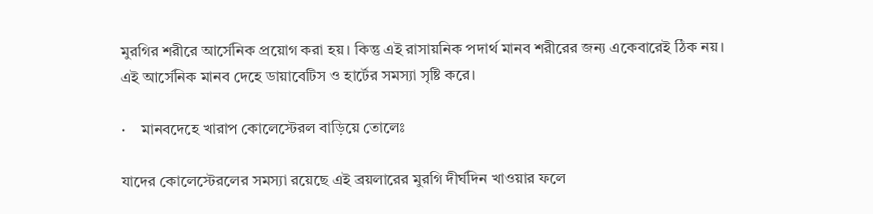মুরগির শরীরে আর্সেনিক প্রয়োগ করা হয়। কিন্তু এই রাসায়নিক পদার্থ মানব শরীরের জন্য একেবারেই ঠিক নয়। এই আর্সেনিক মানব দেহে ডায়াবেটিস ও হার্টের সমস্যা সৃষ্টি করে।

·    মানবদেহে খারাপ কোলেস্টেরল বাড়িয়ে তোলেঃ

যাদের কোলেস্টেরলের সমস্যা রয়েছে এই ব্রয়লারের মুরগি দীর্ঘদিন খাওয়ার ফলে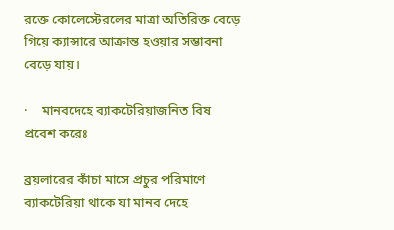রক্তে কোলেস্টেরলের মাত্রা অতিরিক্ত বেড়ে গিয়ে ক্যান্সারে আক্রান্ত হওয়ার সম্ভাবনা বেড়ে যায়।

·    মানবদেহে ব্যাকটেরিয়াজনিত বিষ প্রবেশ করেঃ

ব্রয়লারের কাঁচা মাসে প্রচুর পরিমাণে ব্যাকটেরিয়া থাকে যা মানব দেহে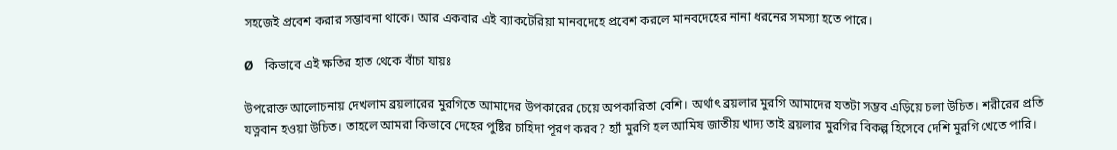সহজেই প্রবেশ করার সম্ভাবনা থাকে। আর একবার এই ব্যাকটেরিয়া মানবদেহে প্রবেশ করলে মানবদেহের নানা ধরনের সমস্যা হতে পারে।

Ø    কিভাবে এই ক্ষতির হাত থেকে বাঁচা যায়ঃ

উপরোক্ত আলোচনায় দেখলাম ব্রয়লারের মুরগিতে আমাদের উপকারের চেয়ে অপকারিতা বেশি। অর্থাৎ ব্রয়লার মুরগি আমাদের যতটা সম্ভব এড়িয়ে চলা উচিত। শরীরের প্রতি যত্নবান হওয়া উচিত। তাহলে আমরা কিভাবে দেহের পুষ্টির চাহিদা পূরণ করব? হ্যাঁ মুরগি হল আমিষ জাতীয় খাদ্য তাই ব্রয়লার মুরগির বিকল্প হিসেবে দেশি মুরগি খেতে পারি।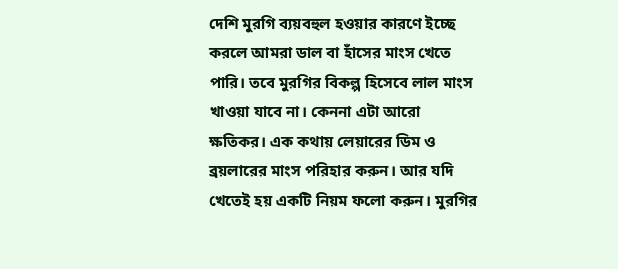দেশি মুরগি ব্যয়বহুল হওয়ার কারণে ইচ্ছে করলে আমরা ডাল বা হাঁসের মাংস খেতে পারি। তবে মুরগির বিকল্প হিসেবে লাল মাংস খাওয়া যাবে না। কেননা এটা আরো ক্ষতিকর। এক কথায় লেয়ারের ডিম ও ব্রয়লারের মাংস পরিহার করুন। আর যদি খেতেই হয় একটি নিয়ম ফলো করুন। মুরগির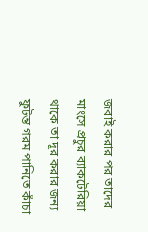জবাই করার পর তাদের মাংসে প্রচুর ব্যাকটেরিয়া থাকে তা দূর করার জন্য ফুটন্ত গরম পানিতে কাঁচা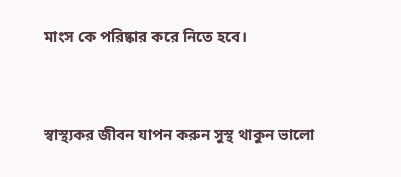মাংস কে পরিষ্কার করে নিতে হবে।



স্বাস্থ্যকর জীবন যাপন করুন সুস্থ থাকুন ভালো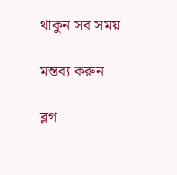থাকুন সব সময়

মন্তব্য করুন

ব্লগ